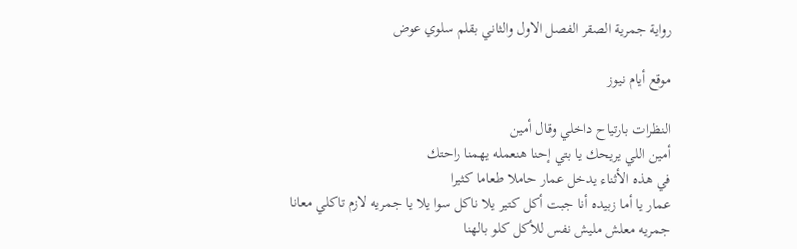رواية جمرية الصقر الفصل الاول والثاني بقلم سلوي عوض

موقع أيام نيوز

النظرات بارتياح داخلي وقال أمين
أمين اللي يريحك يا بتي إحنا هنعمله يهمنا راحتك
في هذه الأثناء يدخل عمار حاملا طعاما كثيرا
عمار يا أما زبيده أنا جبت أكل كتير يلا ناكل سوا يلا يا جمريه لازم تاكلي معانا
جمريه معلش مليش نفس للأكل كلو بالهنا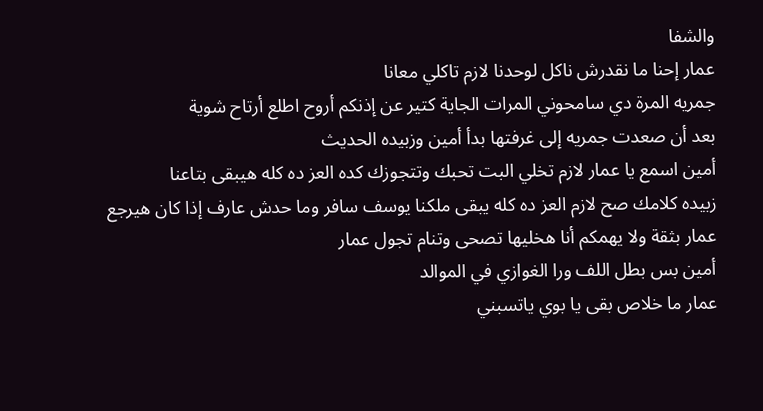والشفا
عمار إحنا ما نقدرش ناكل لوحدنا لازم تاكلي معانا
جمريه المرة دي سامحوني المرات الجاية كتير عن إذنكم أروح اطلع أرتاح شوية
بعد أن صعدت جمريه إلى غرفتها بدأ أمين وزبيده الحديث
أمين اسمع يا عمار لازم تخلي البت تحبك وتتجوزك كده العز ده كله هيبقى بتاعنا
زبيده كلامك صح لازم العز ده كله يبقى ملكنا يوسف سافر وما حدش عارف إذا كان هيرجع
عمار بثقة ولا يهمكم أنا هخليها تصحى وتنام تجول عمار
أمين بس بطل اللف ورا الغوازي في الموالد
عمار ما خلاص بقى يا بوي ياتسبني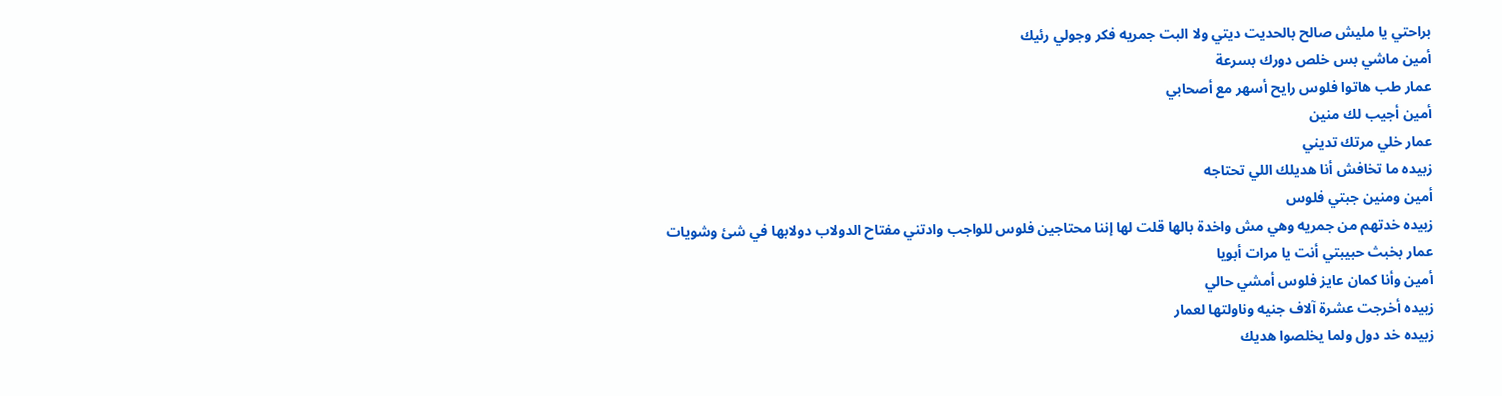براحتي يا مليش صالح بالحديت ديتي ولا البت جمريه فكر وجولي رئيك
أمين ماشي بس خلص دورك بسرعة
عمار طب هاتوا فلوس رايح أسهر مع أصحابي
أمين أجيب لك منين
عمار خلي مرتك تديني
زبيده ما تخافش أنا هديلك اللي تحتاجه
أمين ومنين جبتي فلوس
زبيده خدتهم من جمريه وهي مش واخدة بالها قلت لها إننا محتاجين فلوس للواجب وادتني مفتاح الدولاب دولابها في شئ وشويات
عمار بخبث حبيبتي أنت يا مرات أبويا
أمين وأنا كمان عايز فلوس أمشي حالي
زبيده أخرجت عشرة آلاف جنيه وناولتها لعمار
زبيده خد دول ولما يخلصوا هديك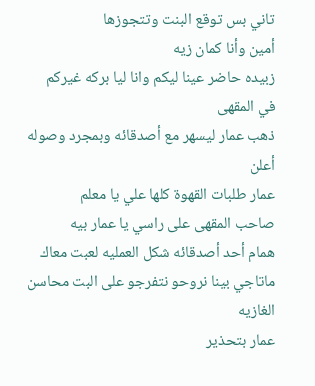تاني بس توقع البنت وتتجوزها
أمين وأنا كمان زيه
زبيده حاضر عينا ليكم وانا ليا بركه غيركم
في المقهى
ذهب عمار ليسهر مع أصدقائه وبمجرد وصوله أعلن
عمار طلبات القهوة كلها علي يا معلم
صاحب المقهى على راسي يا عمار بيه
همام أحد أصدقائه شكل العمليه لعبت معاك ماتاجي بينا نروحو نتفرجو على البت محاسن الغازيه
عمار بتحذير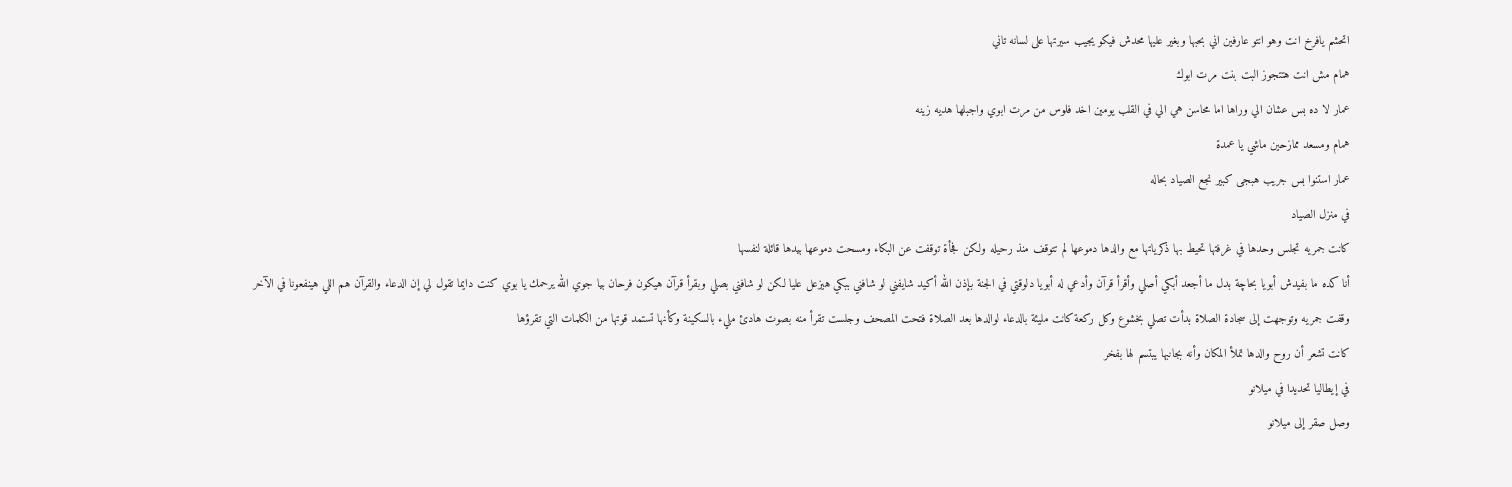اتحشم يافرخ انت وهو انتو عارفين اني بحبها وبغير عليها محدش فيكو يجيب سيرتها على لسانه تاني
همام مش انت هتتجوز البت بنت مرت ابوك
عمار لا ده بس عشان الي وراها اما محاسن هي الي في القلب يومين اخد فلوس من مرت ابوي واجبلها هديه زينه
همام ومسعد ممازحين ماشي يا عمدة
عمار استنوا بس جريب هبجى كبير نجع الصياد بحاله
في منزل الصياد
كانت جمريه تجلس وحدها في غرفتها تحيط بها ذكرياتها مع والدها دموعها لم تتوقف منذ رحيله ولكن فجأة توقفت عن البكاء ومسحت دموعها بيدها قائلة لنفسها
أنا كده ما بفيدش أبويا بحاچة بدل ما أجعد أبكي أصلي وأقرأ قرآن وأدعي له أبويا دلوقتي في الجنة بإذن الله أكيد شايفني لو شافني ببكي هيزعل عليا لكن لو شافني بصلي وبقرأ قرآن هيكون فرحان بيا جوي الله يرحمك يا بوي كنت دايما تقول لي إن الدعاء والقرآن هم اللي هينفعونا في الآخر
وقفت جمريه وتوجهت إلى سجادة الصلاة بدأت تصلي بخشوع وكل ركعة كانت مليئة بالدعاء لوالدها بعد الصلاة فتحت المصحف وجلست تقرأ منه بصوت هادئ مليء بالسکينة وكأنها تستمد قوتها من الكلمات التي تقرؤها
كانت تشعر أن روح والدها تملأ المكان وأنه بجانبها يبتسم لها بفخر
في إيطاليا تحديدا في ميلانو
وصل صقر إلى ميلانو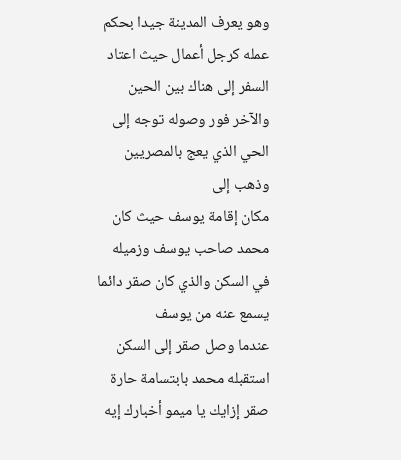وهو يعرف المدينة جيدا بحكم عمله كرجل أعمال حيث اعتاد السفر إلى هناك بين الحين والآخر فور وصوله توجه إلى الحي الذي يعج بالمصريين وذهب إلى
مكان إقامة يوسف حيث كان محمد صاحب يوسف وزميله في السكن والذي كان صقر دائما يسمع عنه من يوسف
عندما وصل صقر إلى السكن استقبله محمد بابتسامة حارة
صقر إزايك يا ميمو أخبارك إيه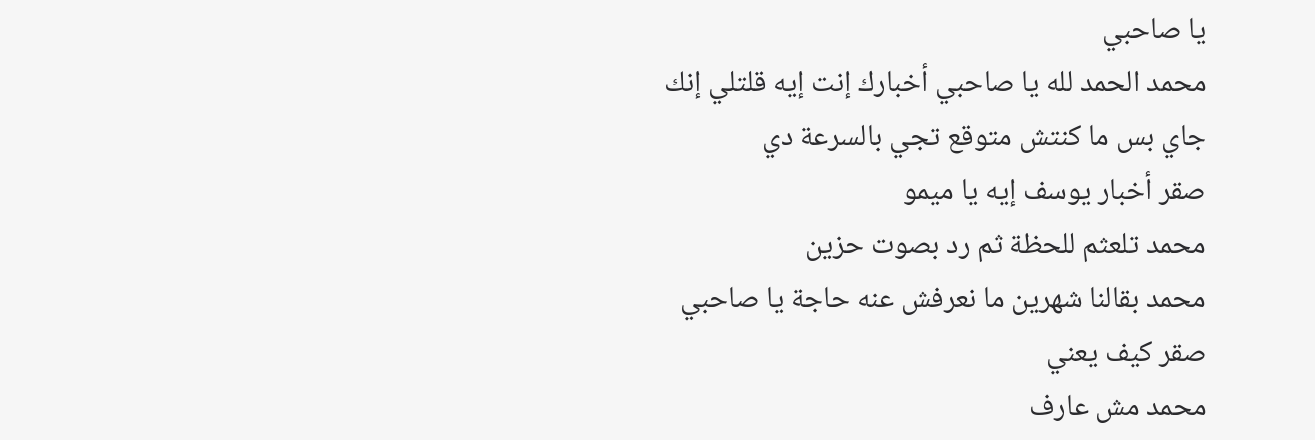يا صاحبي
محمد الحمد لله يا صاحبي أخبارك إنت إيه قلتلي إنك جاي بس ما كنتش متوقع تجي بالسرعة دي
صقر أخبار يوسف إيه يا ميمو
محمد تلعثم للحظة ثم رد بصوت حزين
محمد بقالنا شهرين ما نعرفش عنه حاجة يا صاحبي
صقر كيف يعني
محمد مش عارف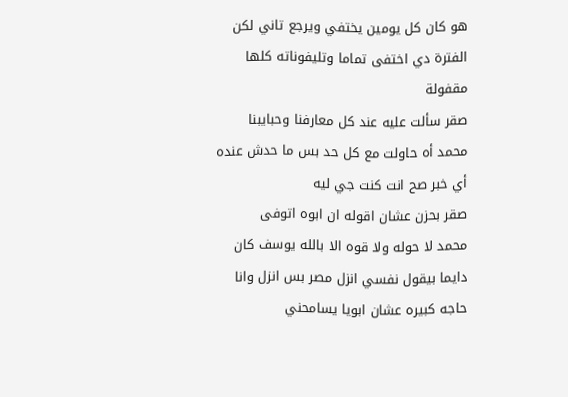هو كان كل يومين يختفي ويرجع تاني لكن الفترة دي اختفى تماما وتليفوناته كلها مقفولة
صقر سألت عليه عند كل معارفنا وحبايبنا
محمد أه حاولت مع كل حد بس ما حدش عنده أي خبر صح انت كنت جي ليه
صقر بحزن عشان اقوله ان ابوه اتوفى
محمد لا حوله ولا قوه الا بالله يوسف كان دايما بيقول نفسي انزل مصر بس انزل وانا حاجه كبيره عشان ابويا يسامحني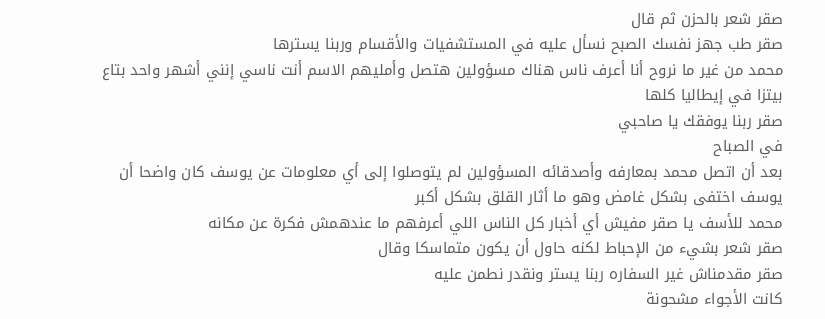صقر شعر بالحزن ثم قال
صقر طب جهز نفسك الصبح نسأل عليه في المستشفيات والأقسام وربنا يسترها
محمد من غير ما نروح أنا أعرف ناس هناك مسؤولين هتصل وأمليهم الاسم أنت ناسي إنني أشهر واحد بتاع بيتزا في إيطاليا كلها
صقر ربنا يوفقك يا صاحبي
في الصباح
بعد أن اتصل محمد بمعارفه وأصدقائه المسؤولين لم يتوصلوا إلى أي معلومات عن يوسف كان واضحا أن يوسف اختفى بشكل غامض وهو ما أثار القلق بشكل أكبر
محمد للأسف يا صقر مفيش أي أخبار كل الناس اللي أعرفهم ما عندهمش فكرة عن مكانه
صقر شعر بشيء من الإحباط لكنه حاول أن يكون متماسكا وقال
صقر مقدمناش غير السفاره ربنا يستر ونقدر نطمن عليه
كانت الأجواء مشحونة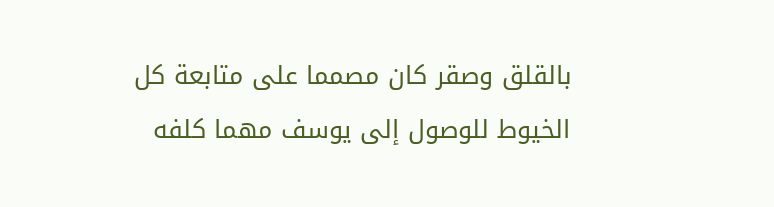بالقلق وصقر كان مصمما على متابعة كل الخيوط للوصول إلى يوسف مهما كلفه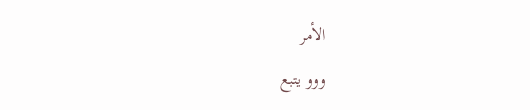الأمر
ووو يتبع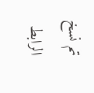تم نسخ الرابط